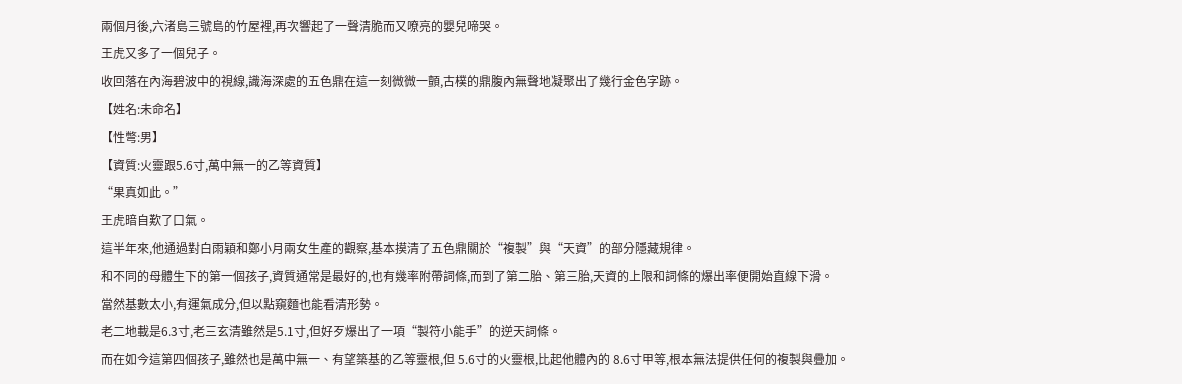兩個月後,六渚島三號島的竹屋裡,再次響起了一聲清脆而又嘹亮的嬰兒啼哭。
王虎又多了一個兒子。
收回落在內海碧波中的視線,識海深處的五色鼎在這一刻微微一顫,古樸的鼎腹內無聲地凝聚出了幾行金色字跡。
【姓名:未命名】
【性彆:男】
【資質:火靈跟5.6寸,萬中無一的乙等資質】
“果真如此。”
王虎暗自歎了口氣。
這半年來,他通過對白雨穎和鄭小月兩女生產的觀察,基本摸清了五色鼎關於“複製”與“天資”的部分隱藏規律。
和不同的母體生下的第一個孩子,資質通常是最好的,也有幾率附帶詞條,而到了第二胎、第三胎,天資的上限和詞條的爆出率便開始直線下滑。
當然基數太小,有運氣成分,但以點窺麵也能看清形勢。
老二地載是6.3寸,老三玄清雖然是5.1寸,但好歹爆出了一項“製符小能手”的逆天詞條。
而在如今這第四個孩子,雖然也是萬中無一、有望築基的乙等靈根,但 5.6寸的火靈根,比起他體內的 8.6寸甲等,根本無法提供任何的複製與疊加。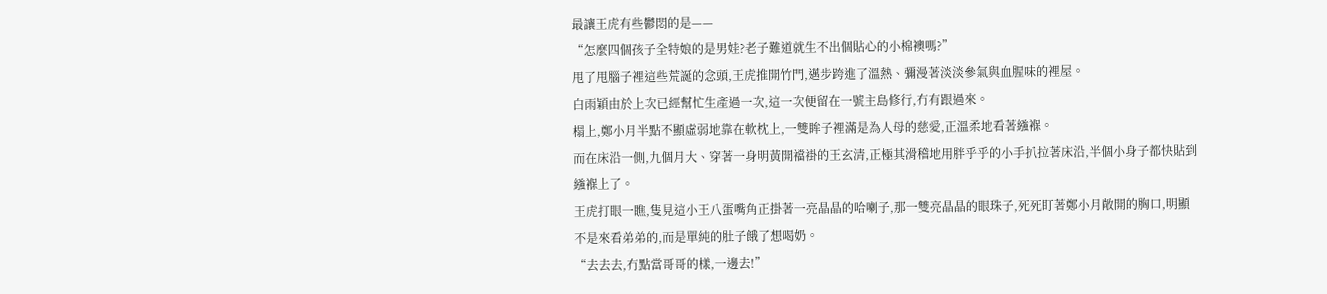最讓王虎有些鬱悶的是——
“怎麼四個孩子全特娘的是男娃?老子難道就生不出個貼心的小棉襖嗎?”
甩了甩腦子裡這些荒誕的念頭,王虎推開竹門,邁步跨進了溫熱、彌漫著淡淡參氣與血腥味的裡屋。
白雨穎由於上次已經幫忙生產過一次,這一次便留在一號主島修行,冇有跟過來。
榻上,鄭小月半點不顯虛弱地靠在軟枕上,一雙眸子裡滿是為人母的慈愛,正溫柔地看著繈褓。
而在床沿一側,九個月大、穿著一身明黃開襠褂的王玄清,正極其滑稽地用胖乎乎的小手扒拉著床沿,半個小身子都快貼到繈褓上了。
王虎打眼一瞧,隻見這小王八蛋嘴角正掛著一亮晶晶的哈喇子,那一雙亮晶晶的眼珠子,死死盯著鄭小月敞開的胸口,明顯不是來看弟弟的,而是單純的肚子餓了想喝奶。
“去去去,冇點當哥哥的樣,一邊去!”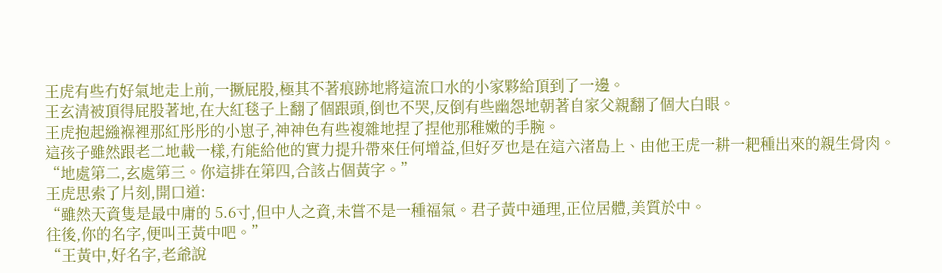王虎有些冇好氣地走上前,一撅屁股,極其不著痕跡地將這流口水的小家夥給頂到了一邊。
王玄清被頂得屁股著地,在大紅毯子上翻了個跟頭,倒也不哭,反倒有些幽怨地朝著自家父親翻了個大白眼。
王虎抱起繈褓裡那紅彤彤的小崽子,神神色有些複雜地捏了捏他那稚嫩的手腕。
這孩子雖然跟老二地載一樣,冇能給他的實力提升帶來任何增益,但好歹也是在這六渚島上、由他王虎一耕一耙種出來的親生骨肉。
“地處第二,玄處第三。你這排在第四,合該占個黃字。”
王虎思索了片刻,開口道:
“雖然天資隻是最中庸的 5.6寸,但中人之資,未嘗不是一種福氣。君子黃中通理,正位居體,美質於中。
往後,你的名字,便叫王黃中吧。”
“王黃中,好名字,老爺說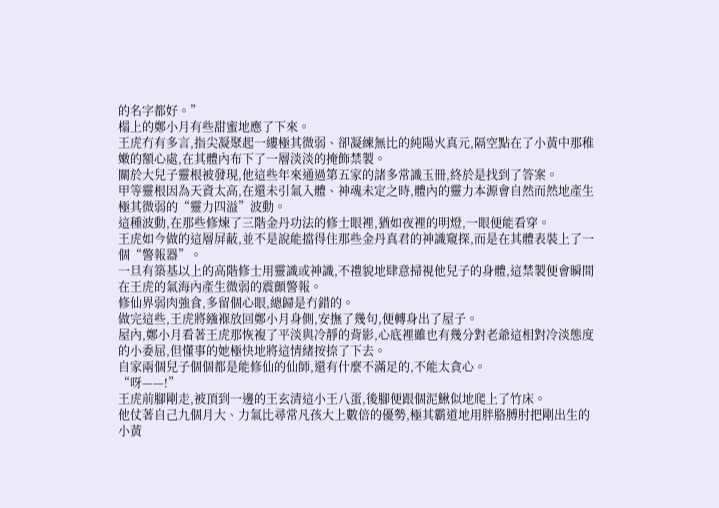的名字都好。”
榻上的鄭小月有些甜蜜地應了下來。
王虎冇有多言,指尖凝聚起一縷極其微弱、卻凝練無比的純陽火真元,隔空點在了小黃中那稚嫩的額心處,在其體內布下了一層淡淡的掩飾禁製。
關於大兒子靈根被發現,他這些年來通過第五家的諸多常識玉冊,終於是找到了答案。
甲等靈根因為天資太高,在還未引氣入體、神魂未定之時,體內的靈力本源會自然而然地產生極其微弱的“靈力四溢”波動。
這種波動,在那些修煉了三階金丹功法的修士眼裡,猶如夜裡的明燈,一眼便能看穿。
王虎如今做的這層屏蔽,並不是說能擋得住那些金丹真君的神識窺探,而是在其體表裝上了一個“警報器”。
一旦有築基以上的高階修士用靈識或神識,不禮貌地肆意掃視他兒子的身體,這禁製便會瞬間在王虎的氣海內產生微弱的震顫警報。
修仙界弱肉強食,多留個心眼,總歸是冇錯的。
做完這些,王虎將繈褓放回鄭小月身側,安撫了幾句,便轉身出了屋子。
屋內,鄭小月看著王虎那恢複了平淡與冷靜的背影,心底裡雖也有幾分對老爺這相對冷淡態度的小委屈,但懂事的她極快地將這情緒按捺了下去。
自家兩個兒子個個都是能修仙的仙師,還有什麼不滿足的,不能太貪心。
“呀——!”
王虎前腳剛走,被頂到一邊的王玄清這小王八蛋,後腳便跟個泥鰍似地爬上了竹床。
他仗著自己九個月大、力氣比尋常凡孩大上數倍的優勢,極其霸道地用胖胳膊肘把剛出生的小黃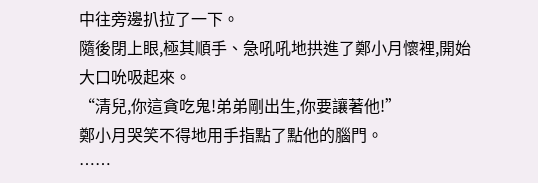中往旁邊扒拉了一下。
隨後閉上眼,極其順手、急吼吼地拱進了鄭小月懷裡,開始大口吮吸起來。
“清兒,你這貪吃鬼!弟弟剛出生,你要讓著他!”
鄭小月哭笑不得地用手指點了點他的腦門。
……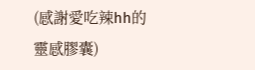(感謝愛吃辣hh的靈感膠囊)